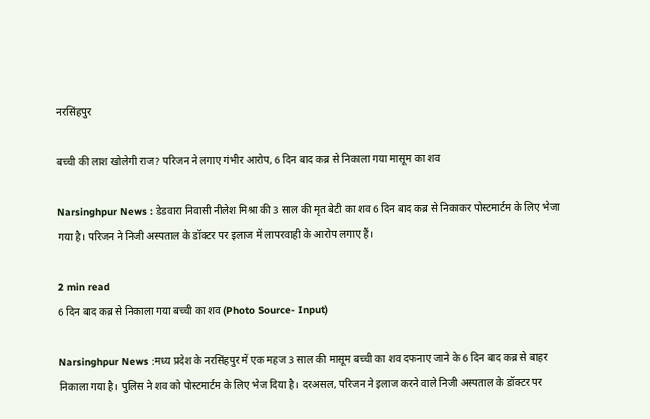नरसिंहपुर

बच्ची की लाश खोलेगी राज? परिजन ने लगाए गंभीर आरोप, 6 दिन बाद कब्र से निकाला गया मासूम का शव

Narsinghpur News : डेडवारा निवासी नीलेश मिश्रा की 3 साल की मृत बेटी का शव 6 दिन बाद कब्र से निकाकर पोस्टमार्टम के लिए भेजा गया है। परिजन ने निजी अस्पताल के डॉक्टर पर इलाज में लापरवाही के आरोप लगाए हैं।

2 min read
6 दिन बाद कब्र से निकाला गया बच्ची का शव (Photo Source- Input)

Narsinghpur News :मध्य प्रदेश के नरसिंहपुर में एक महज 3 साल की मासूम बच्ची का शव दफनाए जाने के 6 दिन बाद कब्र से बाहर निकाला गया है। पुलिस ने शव को पोस्टमार्टम के लिए भेज दिया है। दरअसल, परिजन ने इलाज करने वाले निजी अस्पताल के डॉक्टर पर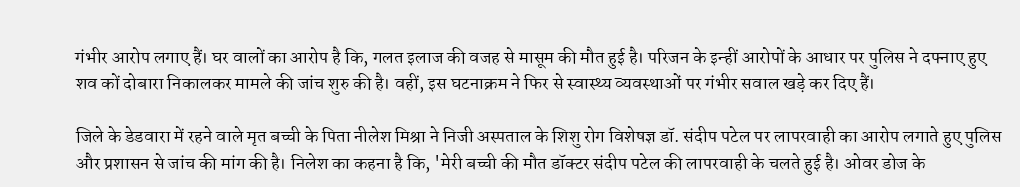गंभीर आरोप लगाए हैं। घर वालों का आरोप है कि, गलत इलाज की वजह से मासूम की मौत हुई है। परिजन के इन्हीं आरोपों के आधार पर पुलिस ने दफ्नाए हुए शव कों दोबारा निकालकर मामले की जांच शुरु की है। वहीं, इस घटनाक्रम ने फिर से स्वास्थ्य व्यवस्थाओं पर गंभीर सवाल खड़े कर दिए हैं।

जिले के डेडवारा में रहने वाले मृत बच्ची के पिता नीलेश मिश्रा ने निजी अस्पताल के शिशु रोग विशेषज्ञ डॉ. संदीप पटेल पर लापरवाही का आरोप लगाते हुए पुलिस और प्रशासन से जांच की मांग की है। निलेश का कहना है कि, 'मेरी बच्ची की मौत डॉक्टर संदीप पटेल की लापरवाही के चलते हुई है। ओवर डोज के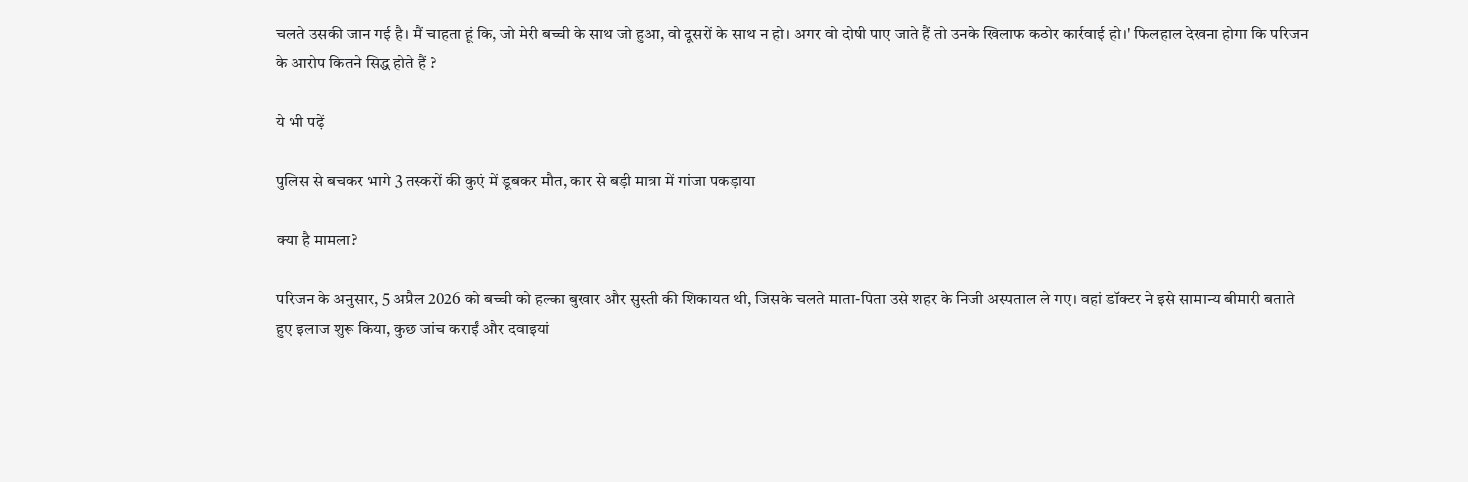चलते उसकी जान गई है। मैं चाहता हूं कि, जो मेरी बच्ची के साथ जो हुआ, वो दूसरों के साथ न हो। अगर वो दोषी पाए जाते हैं तो उनके खिलाफ कठोर कार्रवाई हो।' फिलहाल देखना होगा कि परिजन के आरोप कितने सिद्ध होते हैं ?

ये भी पढ़ें

पुलिस से बचकर भागे 3 तस्करों की कुएं में डूबकर मौत, कार से बड़ी मात्रा में गांजा पकड़ाया

क्या है मामला?

परिजन के अनुसार, 5 अप्रैल 2026 को बच्ची को हल्का बुखार और सुस्ती की शिकायत थी, जिसके चलते माता-पिता उसे शहर के निजी अस्पताल ले गए। वहां डॉक्टर ने इसे सामान्य बीमारी बताते हुए इलाज शुरू किया, कुछ जांच कराईं और दवाइयां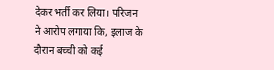देकर भर्ती कर लिया। परिजन ने आरोप लगाया कि, इलाज के दौरान बच्ची को कई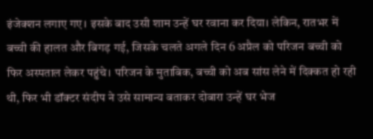इंजेक्शन लगाए गए। इसके बाद उसी शाम उन्हें घर रवाना कर दिया। लेकिन, रातभर में बच्ची की हालत और बिगड़ गई, जिसके चलते अगले दिन 6 अप्रैल को परिजन बच्ची को फिर अस्पताल लेकर पहुंचे। परिजन के मुताबिक, बच्ची को अब सांस लेने में दिक्कत हो रही थी, फिर भी डॉक्टर संदीप ने उसे सामान्य बताकर दोबारा उन्हें घर भेज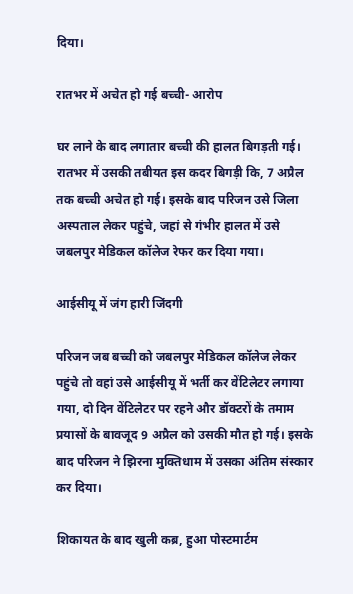दिया।

रातभर में अचेत हो गई बच्ची- आरोप

घर लाने के बाद लगातार बच्ची की हालत बिगड़ती गई। रातभर में उसकी तबीयत इस कदर बिगड़ी कि, 7 अप्रैल तक बच्ची अचेत हो गई। इसके बाद परिजन उसे जिला अस्पताल लेकर पहुंचे, जहां से गंभीर हालत में उसे जबलपुर मेडिकल कॉलेज रेफर कर दिया गया।

आईसीयू में जंग हारी जिंदगी

परिजन जब बच्ची को जबलपुर मेडिकल कॉलेज लेकर पहुंचे तो वहां उसे आईसीयू में भर्ती कर वेंटिलेटर लगाया गया, दो दिन वेंटिलेटर पर रहने और डॉक्टरों के तमाम प्रयासों के बावजूद 9 अप्रैल को उसकी मौत हो गई। इसके बाद परिजन ने झिरना मुक्तिधाम में उसका अंतिम संस्कार कर दिया।

शिकायत के बाद खुली कब्र, हुआ पोस्टमार्टम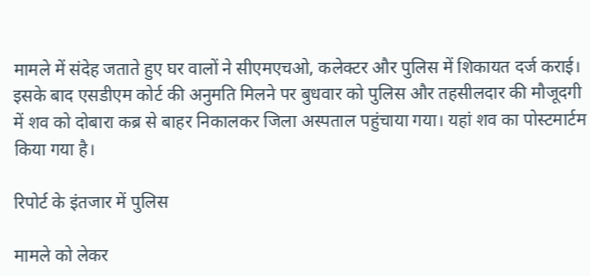मामले में संदेह जताते हुए घर वालों ने सीएमएचओ, कलेक्टर और पुलिस में शिकायत दर्ज कराई। इसके बाद एसडीएम कोर्ट की अनुमति मिलने पर बुधवार को पुलिस और तहसीलदार की मौजूदगी में शव को दोबारा कब्र से बाहर निकालकर जिला अस्पताल पहुंचाया गया। यहां शव का पोस्टमार्टम किया गया है।

रिपोर्ट के इंतजार में पुलिस

मामले को लेकर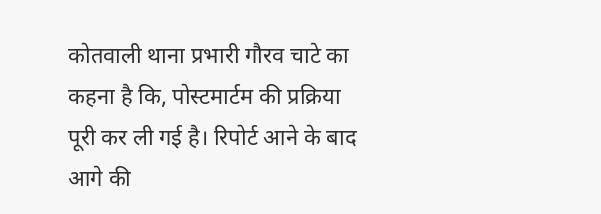कोतवाली थाना प्रभारी गौरव चाटे का कहना है कि, पोस्टमार्टम की प्रक्रिया पूरी कर ली गई है। रिपोर्ट आने के बाद आगे की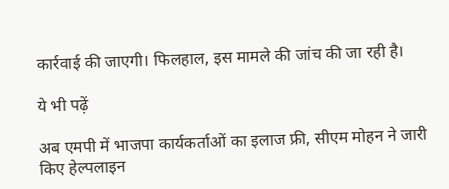कार्रवाई की जाएगी। फिलहाल, इस मामले की जांच की जा रही है।

ये भी पढ़ें

अब एमपी में भाजपा कार्यकर्ताओं का इलाज फ्री, सीएम मोहन ने जारी किए हेल्पलाइन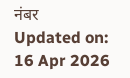नंबर
Updated on:
16 Apr 2026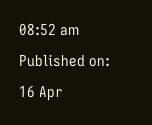08:52 am
Published on:
16 Apr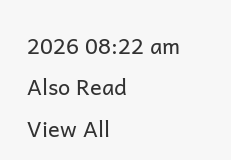2026 08:22 am
Also Read
View All